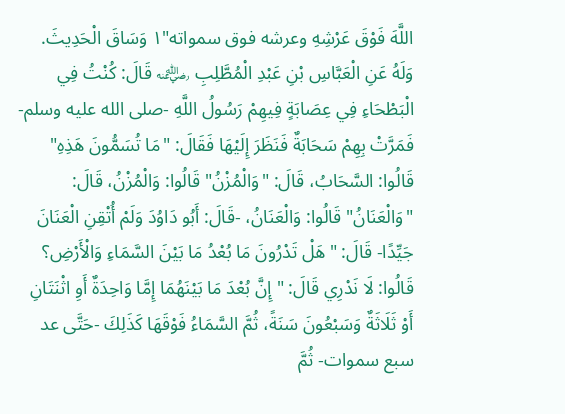اللَّهَ فَوْقَ عَرْشِهِ وعرشه فوق سمواته"١ وَسَاقَ الْحَدِيثَ. وَلَهُ عَنِ الْعَبَّاسِ بْنِ عَبْدِ الْمُطَّلِبِ ﵁ قَالَ: كُنْتُ فِي الْبَطْحَاءِ فِي عِصَابَةٍ فِيهِمْ رَسُولُ اللَّهِ -صلى الله عليه وسلم- فَمَرَّتْ بِهِمْ سَحَابَةٌ فَنَظَرَ إِلَيْهَا فَقَالَ: "مَا تُسَمُّونَ هَذِهِ" قَالُوا: السَّحَابُ، قَالَ: "وَالْمُزْنُ" قَالُوا: وَالْمُزْنُ، قَالَ: "وَالْعَنَانُ" قَالُوا: وَالْعَنَانُ، -قَالَ: أَبُو دَاوُدَ وَلَمْ أُتْقِنِ الْعَنَانَ جَيِّدًا- قَالَ: "هَلْ تَدْرُونَ مَا بُعْدُ مَا بَيْنَ السَّمَاءِ وَالْأَرْضِ؟ قَالُوا: لَا نَدْرِي قَالَ: "إِنَّ بُعْدَ مَا بَيْنَهُمَا إِمَّا وَاحِدَةٌ أَوِ اثْنَتَانِ أَوْ ثَلَاثَةٌ وَسَبْعُونَ سَنَةً، ثُمَّ السَّمَاءُ فَوْقَهَا كَذَلِكَ -حَتَّى عد سبع سموات- ثُمَّ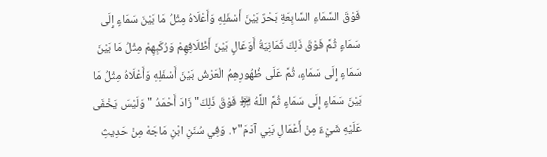فَوْقَ السَّمَاءِ السَّابِعَةِ بَحْرٌ بَيْنَ أَسْفَلِهِ وَأَعْلَاهُ مِثْلُ مَا بَيْنَ سَمَاءٍ إِلَى سَمَاءٍ ثُمَّ فَوْقَ ذَلِكَ ثَمَانِيَةُ أَوَعَالٍ بَيْنَ أَظْلَافِهِمْ وَرُكَبِهِمْ مِثْلُ مَا بَيْنَ سَمَاءٍ إِلَى سَمَاءٍ، ثُمَّ عَلَى ظُهُورِهِمُ الْعَرْشُ بَيْنَ أَسْفَلِهِ وَأَعْلَاهُ مِثْلُ مَا بَيْنَ سَمَاءٍ إِلَى سَمَاءٍ ثُمَّ اللَّهُ ﵎ فَوْقَ ذَلِكَ" زَادَ أَحْمَدُ "وَلَيْسَ يَخْفَى عَلَيْهِ شَيْءٌ مِنْ أَعْمَالِ بَنِي آدَمَ"٢. وَفِي سُنَنِ ابْنِ مَاجَهْ مِنْ حَدِيثِ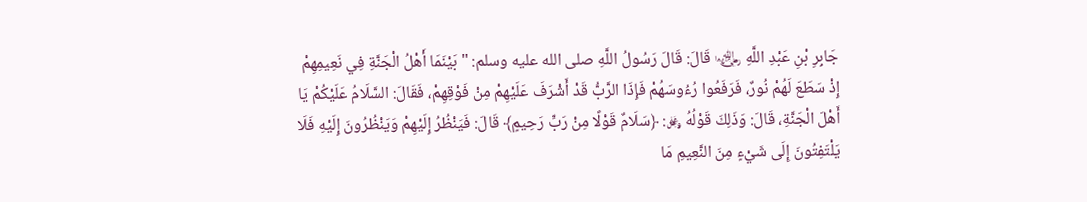جَابِرِ بْنِ عَبْدِ اللَّهِ ﵄ قَالَ: قَالَ رَسُولُ اللَّهِ صلى الله عليه وسلم: "بَيْنَمَا أَهْلُ الْجَنَّةِ فِي نَعِيمِهِمْ إِذْ سَطَعَ لَهُمْ نُورٌ، فَرَفَعُوا رُءُوسَهُمْ فَإِذَا الرَّبُّ قَدْ أَشْرَفَ عَلَيْهِمْ مِنْ فَوْقِهِمْ، فَقَالَ: السَّلَامُ عَلَيْكُمْ يَا أَهْلَ الْجَنَّةِ، قَالَ: وَذَلِكَ قَوْلُهُ ﷿: ﴿سَلَامٌ قَوْلًا مِنْ رَبٍّ رَحِيمٍ﴾ قَالَ: فَيَنْظُرُ إِلَيْهِمْ وَيَنْظُرُونَ إِلَيْهِ فَلَا يَلْتَفِتُونَ إِلَى شَيْءٍ مِنَ النَّعِيمِ مَا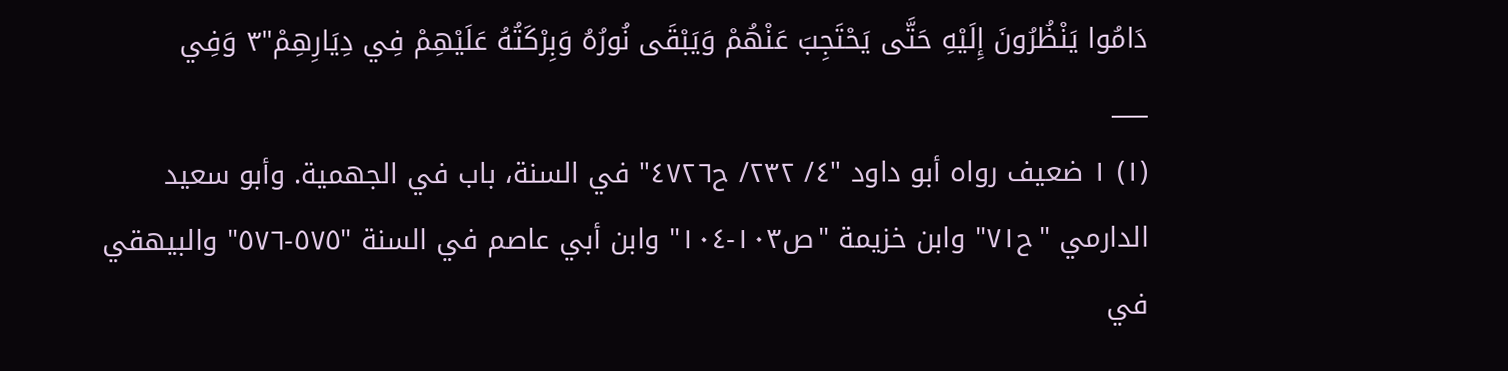دَامُوا يَنْظُرُونَ إِلَيْهِ حَتَّى يَحْتَجِبَ عَنْهُمْ وَيَبْقَى نُورُهُ وَبِرْكَتُهُ عَلَيْهِمْ فِي دِيَارِهِمْ"٣ وَفِي
___
(١) ١ ضعيف رواه أبو داود "٤/ ٢٣٢/ ح٤٧٢٦" في السنة، باب في الجهمية. وأبو سعيد الدارمي "ح٧١" وابن خزيمة "ص١٠٣-١٠٤" وابن أبي عاصم في السنة "٥٧٥-٥٧٦" والبيهقي في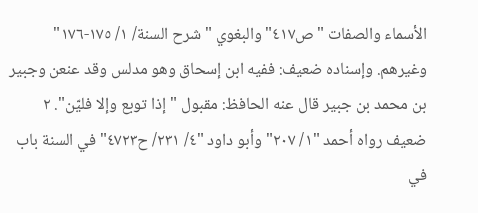الأسماء والصفات "ص٤١٧" والبغوي "شرح السنة/ ١/ ١٧٥-١٧٦" وغيرهم. وإسناده ضعيف: ففيه ابن إسحاق وهو مدلس وقد عنعن وجبير بن محمد بن جبير قال عنه الحافظ: مقبول "إذا توبع وإلا فليّن". ٢ ضعيف رواه أحمد "١/ ٢٠٧" وأبو داود "٤/ ٢٣١/ ح٤٧٢٣" في السنة باب في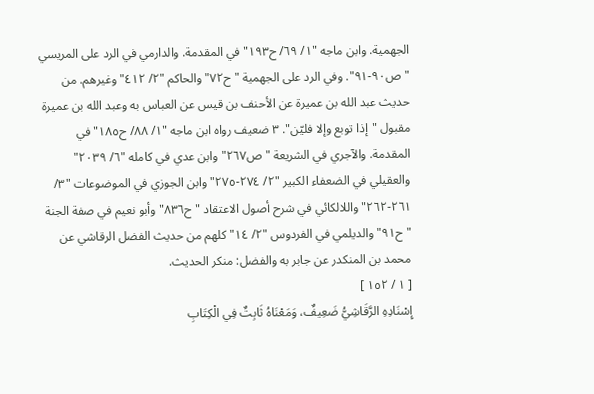الجهمية. وابن ماجه "١/ ٦٩/ ح١٩٣" في المقدمة. والدارمي في الرد على المريسي "ص٩٠-٩١". وفي الرد على الجهمية "ح٧٢" والحاكم "٢/ ٤١٢" وغيرهم. من حديث عبد الله بن عميرة عن الأحنف بن قيس عن العباس به وعبد الله بن عميرة مقبول "إذا توبع وإلا فليّن". ٣ ضعيف رواه ابن ماجه "١/ ٨٨/ ح١٨٥" في المقدمة. والآجري في الشريعة "ص٢٦٧" وابن عدي في كامله "٦/ ٢٠٣٩" والعقيلي في الضعفاء الكبير "٢/ ٢٧٤-٢٧٥" وابن الجوزي في الموضوعات "٣/ ٢٦١-٢٦٢" واللالكائي في شرح أصول الاعتقاد "ح٨٣٦" وأبو نعيم في صفة الجنة "ح٩١" والديلمي في الفردوس "٢/ ١٤" كلهم من حديث الفضل الرقاشي عن محمد بن المنكدر عن جابر به والفضل: منكر الحديث.
[ ١ / ١٥٢ ]
إِسْنَادِهِ الرَّقَاشِيُّ ضَعِيفٌ، وَمَعْنَاهُ ثَابِتٌ فِي الْكِتَابِ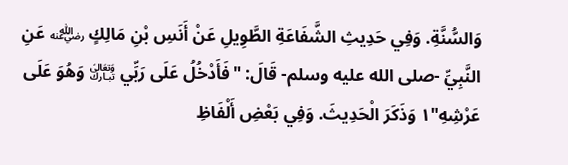وَالسُّنَّةِ. وَفِي حَدِيثِ الشَّفَاعَةِ الطَّوِيلِ عَنْ أَنَسِ بْنِ مَالِكٍ ﵁ عَنِ النَّبِيِّ -صلى الله عليه وسلم- قَالَ: "فَأَدْخُلُ عَلَى رَبِّي ﵎ وَهُوَ عَلَى عَرْشِهِ"١ وَذَكَرَ الْحَدِيثَ. وَفِي بَعْضِ أَلْفَاظِ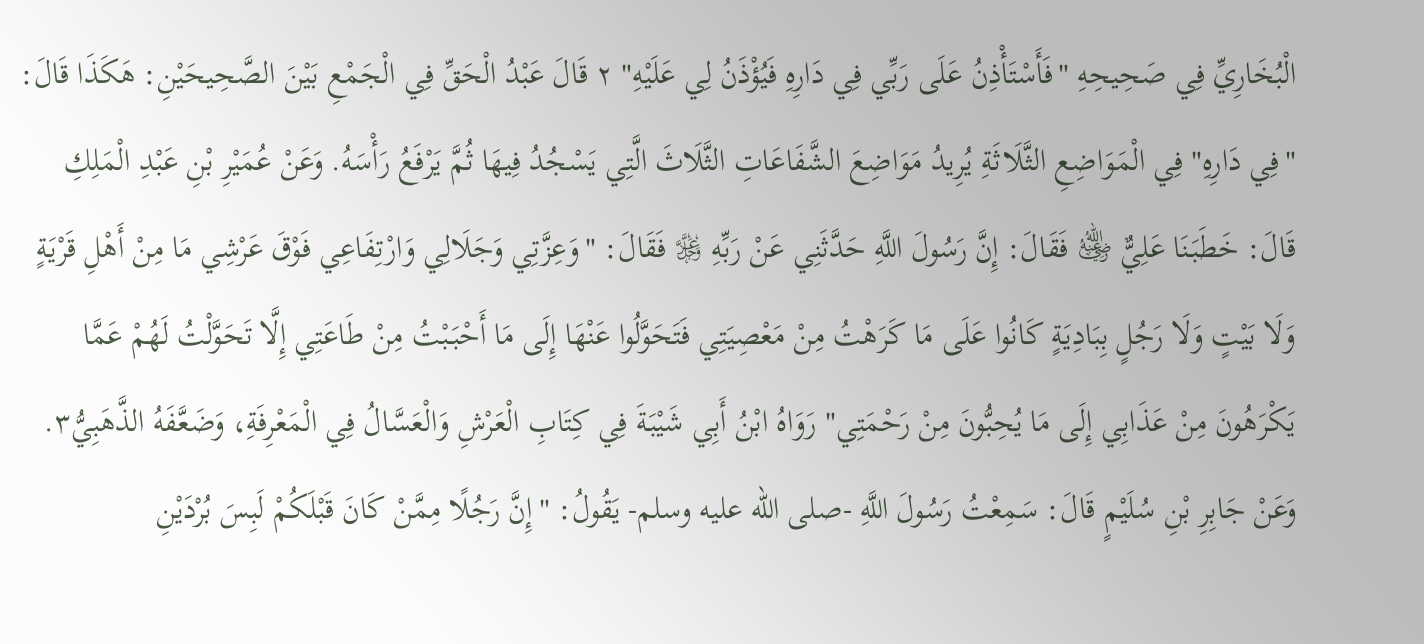الْبُخَارِيِّ فِي صَحِيحِهِ "فَأَسْتَأْذِنُ عَلَى رَبِّي فِي دَارِهِ فَيُؤْذَنُ لِي عَلَيْهِ" ٢ قَالَ عَبْدُ الْحَقِّ فِي الْجَمْعِ بَيْنَ الصَّحِيحَيْنِ: هَكَذَا قَالَ: "فِي دَارِهِ" فِي الْمَوَاضِعِ الثَّلَاثَةِ يُرِيدُ مَوَاضِعَ الشَّفَاعَاتِ الثَّلَاثَ الَّتِي يَسْجُدُ فِيهَا ثُمَّ يَرْفَعُ رَأْسَهُ. وَعَنْ عُمَيْرِ بْنِ عَبْدِ الْمَلِكِ قَالَ: خَطَبَنَا عَلِيٌّ ﵁ فَقَالَ: إِنَّ رَسُولَ اللَّهِ حَدَّثَنِي عَنْ رَبِّهِ ﷿ فَقَالَ: "وَعِزَّتِي وَجَلَالِي وَارْتِفَاعِي فَوْقَ عَرْشِي مَا مِنْ أَهْلِ قَرْيَةٍ وَلَا بَيْتٍ وَلَا رَجُلٍ بِبَادِيَةٍ كَانُوا عَلَى مَا كَرَهْتُ مِنْ مَعْصِيَتِي فَتَحَوَّلُوا عَنْهَا إِلَى مَا أَحْبَبْتُ مِنْ طَاعَتِي إِلَّا تَحَوَّلْتُ لَهُمْ عَمَّا يَكْرَهُونَ مِنْ عَذَابِي إِلَى مَا يُحِبُّونَ مِنْ رَحْمَتِي" رَوَاهُ ابْنُ أَبِي شَيْبَةَ فِي كِتَابِ الْعَرْشِ وَالْعَسَّالُ فِي الْمَعْرِفَةِ، وَضَعَّفَهُ الذَّهَبِيُّ٣. وَعَنْ جَابِرِ بْنِ سُلَيْمٍ قَالَ: سَمِعْتُ رَسُولَ اللَّهِ -صلى الله عليه وسلم- يَقُولُ: "إِنَّ رَجُلًا مِمَّنْ كَانَ قَبْلَكُمْ لَبِسَ بُرْدَيْنِ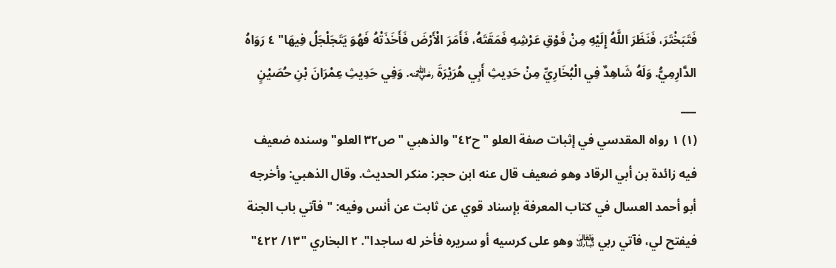فَتَبَخْتَرَ، فَنَظَرَ اللَّهُ إِلَيْهِ مِنْ فَوْقِ عَرْشِهِ فَمَقَتَهُ، فَأَمَرَ الْأَرْضَ فَأَخَذَتْهُ فَهُوَ يَتَجَلْجَلُ فِيهَا" ٤ رَوَاهُ الدَّارِمِيُّ. وَلَهُ شَاهِدٌ فِي الْبُخَارِيِّ مِنْ حَدِيثِ أَبِي هُرَيْرَةَ ﵁. وَفِي حَدِيثِ عِمْرَانَ بْنِ حُصَيْنٍ
___
(١) ١ رواه المقدسي في إثبات صفة العلو "ح٤٢" والذهبي "ص٣٢ العلو" وسنده ضعيف فيه زائدة بن أبي الرقاد وهو ضعيف قال عنه ابن حجر: منكر الحديث. وقال الذهبي: وأخرجه أبو أحمد العسال في كتاب المعرفة بإسناد قوي عن ثابت عن أنس وفيه: "فآتي باب الجنة فيفتح لي، فآتي ربي ﵎ وهو على كرسيه أو سريره فأخر له ساجدا". ٢ البخاري "١٣/ ٤٢٢"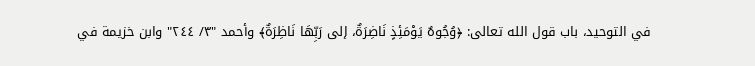في التوحيد، باب قول الله تعالى: ﴿وُجُوهٌ يَوْمَئِذٍ نَاضِرَةٌ، إلى رَبِّهَا نَاظِرَةٌ﴾ وأحمد "٣/ ٢٤٤" وابن خزيمة في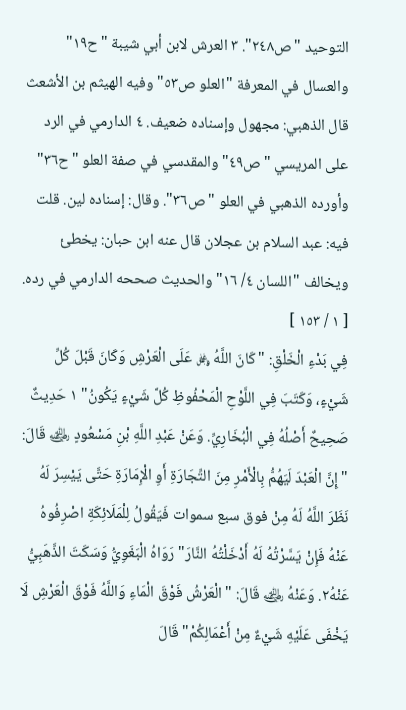التوحيد "ص٢٤٨". ٣ العرش لابن أبي شيبة "ح١٩" والعسال في المعرفة "العلو ص٥٣" وفيه الهيثم بن الأشعث قال الذهبي: مجهول وإسناده ضعيف. ٤ الدارمي في الرد على المريسي "ص٤٩" والمقدسي في صفة العلو "ح٣٦" وأورده الذهبي في العلو "ص٣٦". وقال: إسناده لين. قلت فيه: عبد السلام بن عجلان قال عنه ابن حبان: يخطئ ويخالف "اللسان ٤/ ١٦" والحديث صححه الدارمي في رده.
[ ١ / ١٥٣ ]
فِي بَدْءِ الْخَلْقِ: "كَانَ اللَّهُ ﷿ عَلَى الْعَرْشِ وَكَانَ قَبْلَ كُلِّ شَيْءٍ، وَكَتَبَ فِي اللَّوْحِ الْمَحْفُوظِ كُلَّ شَيْءٍ يَكُونُ" ١ حَدِيثٌ صَحِيحٌ أَصْلُهُ فِي الْبُخَارِيِّ. وَعَنْ عَبْدِ اللَّهِ بْنِ مَسْعُودٍ ﵁ قَالَ: "إِنَّ الْعَبْدَ لَيَهُمُّ بِالْأَمْرِ مِنَ التِّجَارَةِ أَوِ الْإِمَارَةِ حَتَّى يَيْسِرَ لَهُ نَظَرَ اللَّهُ لَهُ مِنْ فوق سبع سموات فَيَقُولُ لِلْمَلَائِكَةِ اصْرِفُوهُ عَنْهُ فَإِنْ يَسَّرْتُهُ لَهُ أَدْخَلْتُهُ النَّارَ" رَوَاهُ الْبَغَوِيُّ وَسَكَتَ الذَّهَبِيُّ عَنْهُ٢. وَعَنْهُ ﵁ قَالَ: "الْعَرْشُ فَوْقَ الْمَاءِ وَاللَّهُ فَوْقَ الْعَرْشِ لَا يَخْفَى عَلَيْهِ شَيْءٌ مِنْ أَعْمَالِكُمْ" قَالَ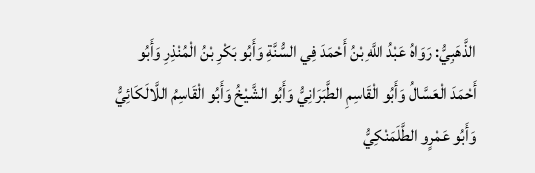الذَّهَبِيُّ: رَوَاهُ عَبْدُ اللَّهِ بْنُ أَحْمَدَ فِي السُّنَّةِ وَأَبُو بَكْرِ بْنُ الْمُنْذِرِ وَأَبُو أَحْمَدَ الْعَسَّالُ وَأَبُو الْقَاسِمِ الطَّبَرَانِيُّ وَأَبُو الشَّيْخُ وَأَبُو الْقَاسِمُ اللَّالَكَائِيُّ وَأَبُو عَمْرٍو الطَّلَمَنْكِيُّ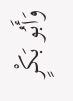وَأَبُو بَكْرٍ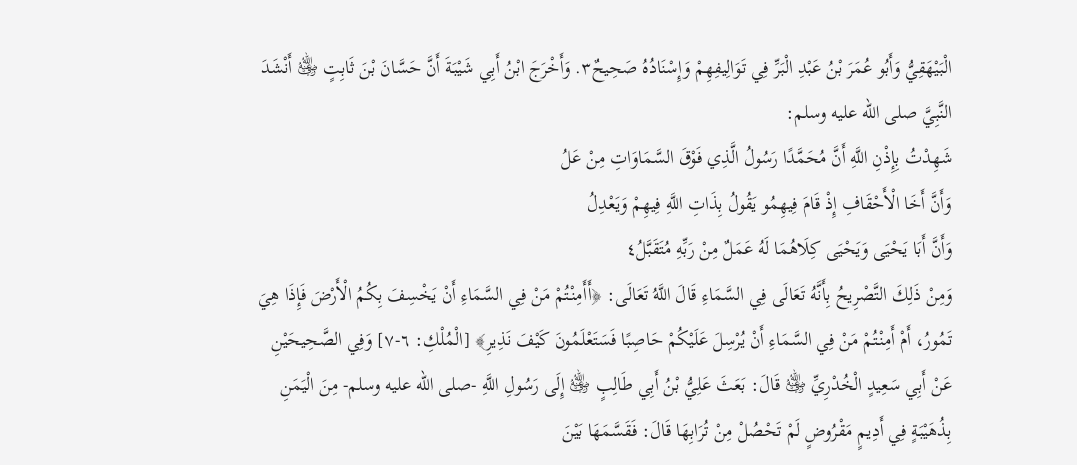الْبَيْهَقِيُّ وَأَبُو عُمَرَ بْنُ عَبْدِ الْبَرِّ فِي تَوَالِيفِهِمْ وَإِسْنَادُهُ صَحِيحٌ٣. وَأَخْرَجَ ابْنُ أَبِي شَيْبَةَ أَنَّ حَسَّانَ بْنَ ثَابِتٍ ﵁ أَنْشَدَ النَّبِيَّ صلى الله عليه وسلم:
شَهِدْتُ بِإِذْنِ اللَّهِ أَنَّ مُحَمَّدًا رَسُولُ الَّذِي فَوْقَ السَّمَاوَاتِ مِنْ عَلُ
وَأَنَّ أَخَا الْأَحْقَافِ إِذْ قَامَ فِيهِمُو يَقُولُ بِذَاتِ اللَّهِ فِيهِمْ وَيَعْدِلُ
وَأَنَّ أَبَا يَحْيَى وَيَحْيَى كِلَاهُمَا لَهُ عَمَلٌ مِنْ رَبِّهِ مُتَقَبَّلُ٤
وَمِنْ ذَلِكَ التَّصْرِيحُ بِأَنَّهُ تَعَالَى فِي السَّمَاءِ قَالَ اللَّهُ تَعَالَى: ﴿أَأَمِنْتُمْ مَنْ فِي السَّمَاءِ أَنْ يَخْسِفَ بِكُمُ الْأَرْضَ فَإِذَا هِيَ تَمُورُ، أَمْ أَمِنْتُمْ مَنْ فِي السَّمَاءِ أَنْ يُرْسِلَ عَلَيْكُمْ حَاصِبًا فَسَتَعْلَمُونَ كَيْفَ نَذِيرِ﴾ [الْمُلْكِ: ٦-٧] وَفِي الصَّحِيحَيْنِ عَنْ أَبِي سَعِيدٍ الْخُدْرِيِّ ﵁ قَالَ: بَعَثَ عَلِيُّ بْنُ أَبِي طَالِبٍ ﵁ إِلَى رَسُولِ اللَّهِ -صلى الله عليه وسلم- مِنَ الْيَمَنِ بِذُهَيْبَةٍ فِي أَدِيمٍ مَقْرُوضٍ لَمْ تَحْصُلْ مِنْ تُرَابِهَا قَالَ: فَقَسَّمَهَا بَيْنَ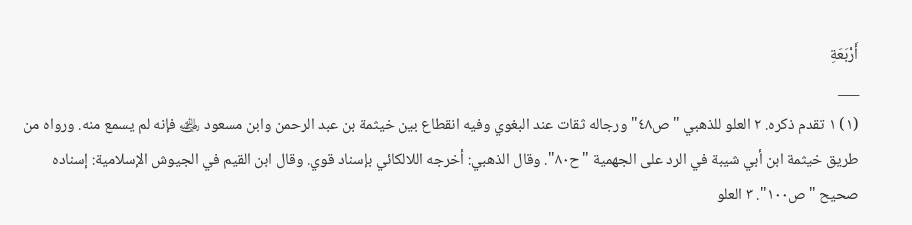أَرْبَعَةِ
___
(١) ١ تقدم ذكره. ٢ العلو للذهبي "ص٤٨" ورجاله ثقات عند البغوي وفيه انقطاع بين خيثمة بن عبد الرحمن وابن مسعود ﵁ فإنه لم يسمع منه. ورواه من طريق خيثمة ابن أبي شيبة في الرد على الجهمية "ح٨٠". وقال الذهبي: أخرجه اللالكائي بإسناد قوي. وقال ابن القيم في الجيوش الإسلامية: إسناده صحيح "ص١٠٠". ٣ العلو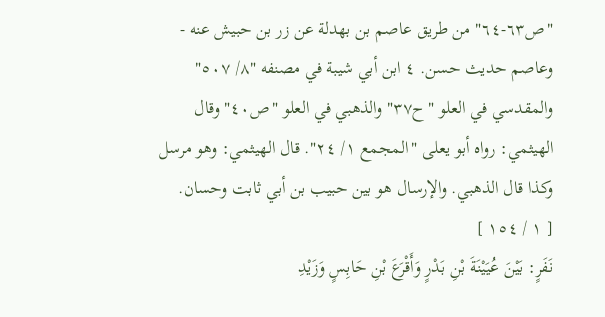"ص٦٣-٦٤" من طريق عاصم بن بهدلة عن زر بن حبيش عنه - وعاصم حديث حسن. ٤ ابن أبي شيبة في مصنفه "٨/ ٥٠٧" والمقدسي في العلو "ح٣٧" والذهبي في العلو "ص٤٠" وقال الهيثمي: رواه أبو يعلى "المجمع ١/ ٢٤". قال الهيثمي: وهو مرسل وكذا قال الذهبي. والإرسال هو بين حبيب بن أبي ثابت وحسان.
[ ١ / ١٥٤ ]
نَفَرٍ: بَيْنَ عُيَيْنَةَ بْنِ بَدْرٍ وَأَقْرَعَ بْنِ حَابِسٍ وَزَيْدِ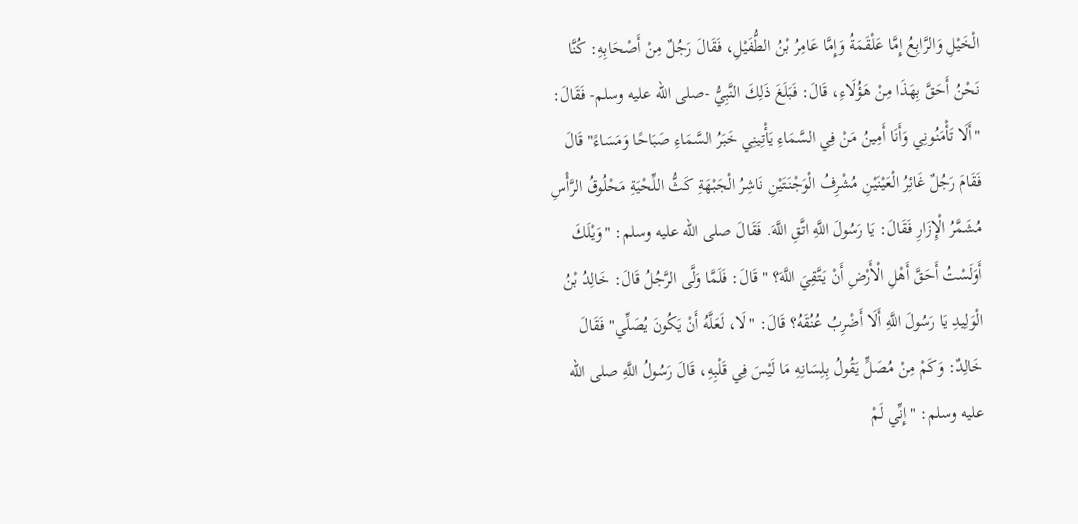الْخَيْلِ وَالرَّابِعُ إِمَّا عَلْقَمَةُ وَإِمَّا عَامِرُ بْنُ الطُّفَيْلِ، فَقَالَ رَجُلٌ مِنْ أَصْحَابِهِ: كُنَّا نَحْنُ أَحَقَّ بِهَذَا مِنْ هَؤُلَاءِ، قَالَ: فَبَلَغَ ذَلِكَ النَّبِيُّ -صلى الله عليه وسلم- فَقَالَ: "أَلَا تَأْمَنُونِي وَأَنَا أَمِينُ مَنْ فِي السَّمَاءِ يَأْتِينِي خَبَرُ السَّمَاءِ صَبَاحًا وَمَسَاءً" قَالَ فَقَامَ رَجُلٌ غَائِرُ الْعَيْنَيْنِ مُشْرِفُ الْوَجْنَتَيْنِ نَاشِرُ الْجَبْهَةِ كَثُّ اللِّحْيَةِ مَحْلُوقُ الرَّأْسِ مُشَمَّرُ الْإِزَارِ فَقَالَ: يَا رَسُولَ اللَّهِ اتَّقِ اللَّهَ. فَقَالَ صلى الله عليه وسلم: "وَيْلَكَ أَوَلَسْتُ أَحَقَّ أَهْلِ الْأَرْضِ أَنْ يَتَّقِيَ اللَّهَ؟ " قَالَ: فَلَمَّا وَلَّى الرَّجُلُ قَالَ: خَالِدُ بْنُ الْوَلِيدِ يَا رَسُولَ اللَّهِ أَلَا أَضْرِبُ عُنُقَهُ؟ قَالَ: "لَا، لَعَلَّهُ أَنْ يَكُونَ يُصَلِّي" فَقَالَ خَالِدٌ: وَكَمْ مِنْ مُصَلٍّ يَقُولُ بِلِسَانِهِ مَا لَيْسَ فِي قَلْبِهِ، قَالَ رَسُولُ اللَّهِ صلى الله عليه وسلم: "إِنِّي لَمْ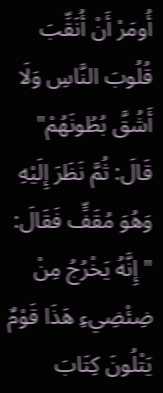أُومَرْ أَنْ أُنَقِّبَ قُلُوبَ النَّاسِ وَلَا أَشُقَّ بُطُونَهُمْ" قَالَ: ثُمَّ نَظَرَ إِلَيْهِ وَهُوَ مُقَفٍّ فَقَالَ: "إِنَّهُ يَخْرُجُ مِنْ ضِئْضِيءِ هَذَا قَوْمٌ يَتْلُونَ كِتَابَ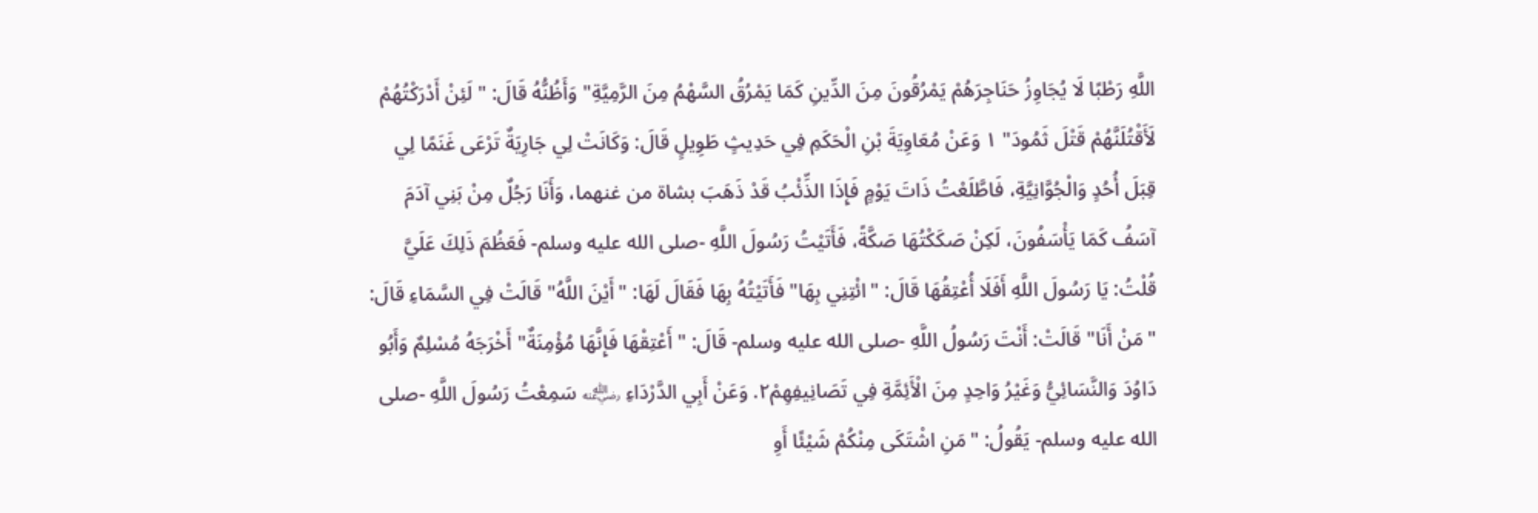اللَّهِ رَطْبًا لَا يُجَاوِزُ حَنَاجِرَهُمْ يَمْرُقُونَ مِنَ الدِّينِ كَمَا يَمْرُقُ السَّهْمُ مِنَ الرَّمِيَّةِ" وَأَظُنُّهُ قَالَ: "لَئِنْ أَدْرَكْتُهُمْ لَأَقْتُلَنَّهُمْ قَتْلَ ثَمُودَ" ١ وَعَنْ مُعَاوِيَةَ بْنِ الْحَكَمِ فِي حَدِيثٍ طَوِيلٍ قَالَ: وَكَانَتْ لِي جَارِيَةٌ تَرْعَى غَنَمًا لِي قِبَلَ أُحُدٍ وَالْجُوَّانِيَّةِ، فَاطَّلَعْتُ ذَاتَ يَوْمٍ فَإِذَا الذِّئْبُ قَدْ ذَهَبَ بشاة من غنهما، وَأَنَا رَجُلٌ مِنْ بَنِي آدَمَ آسَفُ كَمَا يَأْسَفُونَ، لَكِنْ صَكَكْتُهَا صَكَّةً، فَأَتَيْتُ رَسُولَ اللَّهِ -صلى الله عليه وسلم- فَعَظُمَ ذَلِكَ عَلَيَّ قُلْتُ: يَا رَسُولَ اللَّهِ أَفَلَا أُعْتِقُهَا قَالَ: "ائْتِنِي بِهَا" فَأَتَيْتُهُ بِهَا فَقَالَ لَهَا: "أَيْنَ اللَّهُ" قَالَتْ فِي السَّمَاءِ قَالَ: "مَنْ أَنَا" قَالَتْ: أَنْتَ رَسُولُ اللَّهِ -صلى الله عليه وسلم- قَالَ: "أَعْتِقْهَا فَإِنَّهَا مُؤْمِنَةٌ" أَخْرَجَهُ مُسْلِمٌ وَأَبُو دَاوُدَ وَالنَّسَائِيُّ وَغَيْرُ وَاحِدٍ مِنَ الْأَئِمَّةِ فِي تَصَانِيفِهِمْ٢. وَعَنْ أَبِي الدَّرْدَاءِ ﵁ سَمِعْتُ رَسُولَ اللَّهِ -صلى الله عليه وسلم- يَقُولُ: "مَنِ اشْتَكَى مِنْكُمْ شَيْئًا أَوِ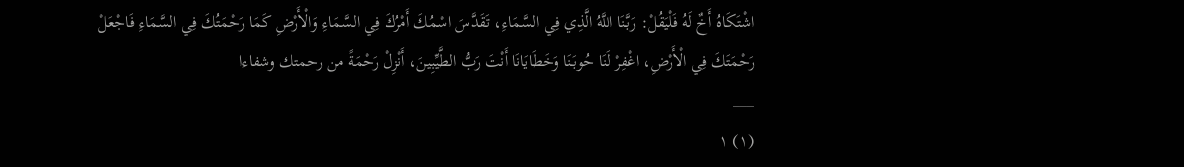اشْتَكَاهُ أَخٌ لَهُ فَلْيَقُلْ: رَبَّنَا اللَّهُ الَّذِي فِي السَّمَاءِ، تَقَدَّسَ اسْمُكَ أَمْرُكَ فِي السَّمَاءِ وَالْأَرْضِ كَمَا رَحْمَتُكَ فِي السَّمَاءِ فَاجْعَلْ رَحْمَتَكَ فِي الْأَرْضِ، اغْفِرْ لَنَا حُوبَنَا وَخَطَايَانَا أَنْتَ رَبُّ الطَّيِّبِينَ، أَنْزِلْ رَحْمَةً من رحمتك وشفاءا
___
(١) ١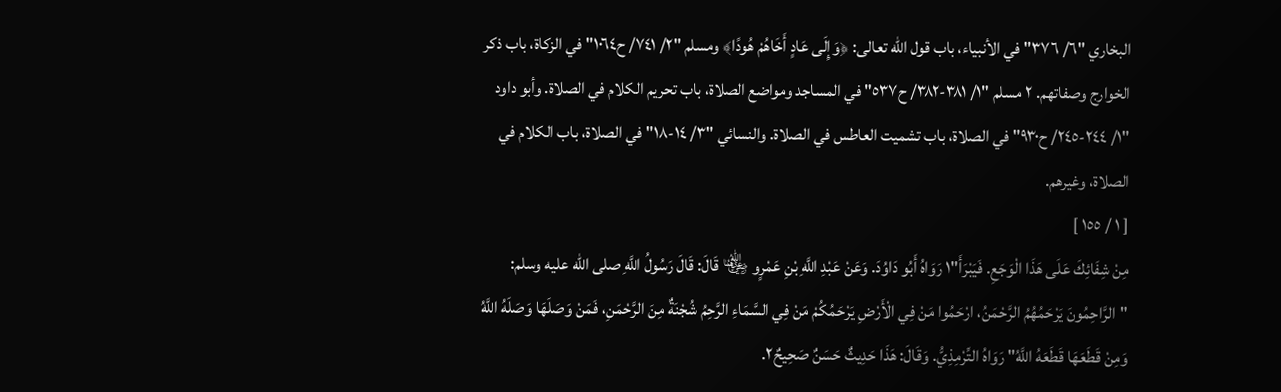البخاري "٦/ ٣٧٦" في الأنبياء، باب قول الله تعالى: ﴿وَإِلَى عَادٍ أَخَاهُمْ هُودًا﴾ ومسلم "٢/ ٧٤١/ ح١٠٦٤" في الزكاة، باب ذكر الخوارج وصفاتهم. ٢ مسلم "١/ ٣٨١-٣٨٢/ ح٥٣٧" في المساجد ومواضع الصلاة، باب تحريم الكلام في الصلاة. وأبو داود "١/ ٢٤٤-٢٤٥/ ح٩٣٠" في الصلاة، باب تشميت العاطس في الصلاة. والنسائي "٣/ ١٤-١٨" في الصلاة، باب الكلام في الصلاة، وغيرهم.
[ ١ / ١٥٥ ]
مِنْ شِفَائِكَ عَلَى هَذَا الْوَجَعِ. فَيَبْرَأَ"١ رَوَاهُ أَبُو دَاوُدَ. وَعَنْ عَبْدِ اللَّهِ بْنِ عَمْرٍو ﵄ قَالَ: قَالَ رَسُولُ اللَّهِ صلى الله عليه وسلم: "الرَّاحِمُونَ يَرْحَمُهُمُ الرَّحْمَنُ، ارْحَمُوا مَنْ فِي الْأَرْضِ يَرْحَمُكُمْ مَنْ فِي السَّمَاءِ الرَّحِمُ شُجْنَةٌ مِنَ الرَّحْمَنِ، فَمَنْ وَصَلَهَا وَصَلَهُ اللَّهُ وَمِنْ قَطَعَهَا قَطَعَهُ اللَّهُ" رَوَاهُ التِّرْمِذِيُّ. وَقَالَ: هَذَا حَدِيثٌ حَسَنٌ صَحِيحٌ٢.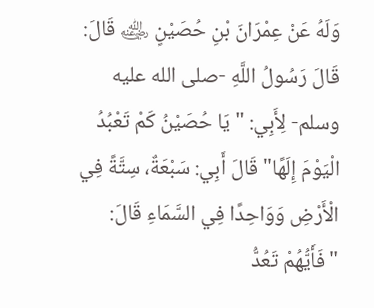وَلَهُ عَنْ عِمْرَانَ بْنِ حُصَيْنٍ ﵁ قَالَ: قَالَ رَسُولُ اللَّهِ -صلى الله عليه وسلم- لِأَبِي: "يَا حُصَيْنُ كَمْ تَعْبُدُ الْيَوْمَ إِلَهًا" قَالَ أَبِي: سَبْعَةٌ، سِتَّةً فِي الْأَرْضِ وَوَاحِدًا فِي السَّمَاءِ قَالَ: "فَأَيُّهُمْ تَعُدُّ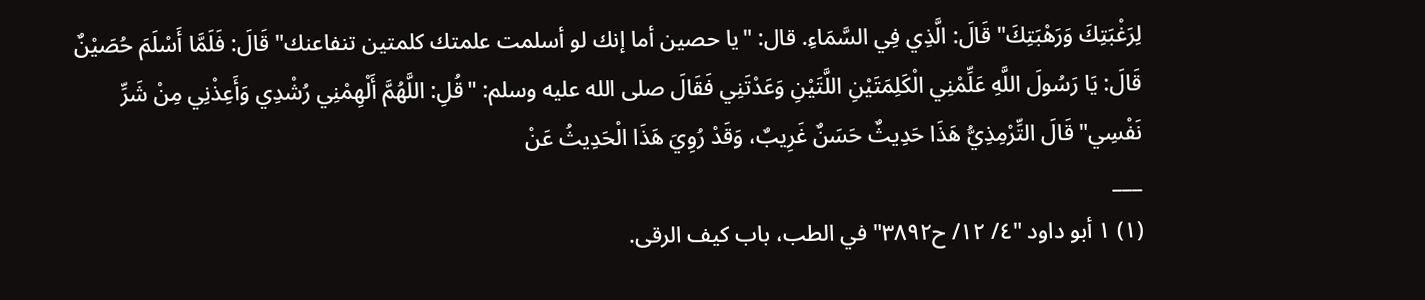لِرَغْبَتِكَ وَرَهْبَتِكَ" قَالَ: الَّذِي فِي السَّمَاءِ. قال: "يا حصين أما إنك لو أسلمت علمتك كلمتين تنفاعنك" قَالَ: فَلَمَّا أَسْلَمَ حُصَيْنٌ قَالَ: يَا رَسُولَ اللَّهِ عَلِّمْنِي الْكَلِمَتَيْنِ اللَّتَيْنِ وَعَدْتَنِي فَقَالَ صلى الله عليه وسلم: "قُلِ: اللَّهُمَّ أَلْهِمْنِي رُشْدِي وَأَعِذْنِي مِنْ شَرِّ نَفْسِي" قَالَ التِّرْمِذِيُّ هَذَا حَدِيثٌ حَسَنٌ غَرِيبٌ، وَقَدْ رُوِيَ هَذَا الْحَدِيثُ عَنْ
___
(١) ١ أبو داود "٤/ ١٢/ ح٣٨٩٢" في الطب، باب كيف الرقى.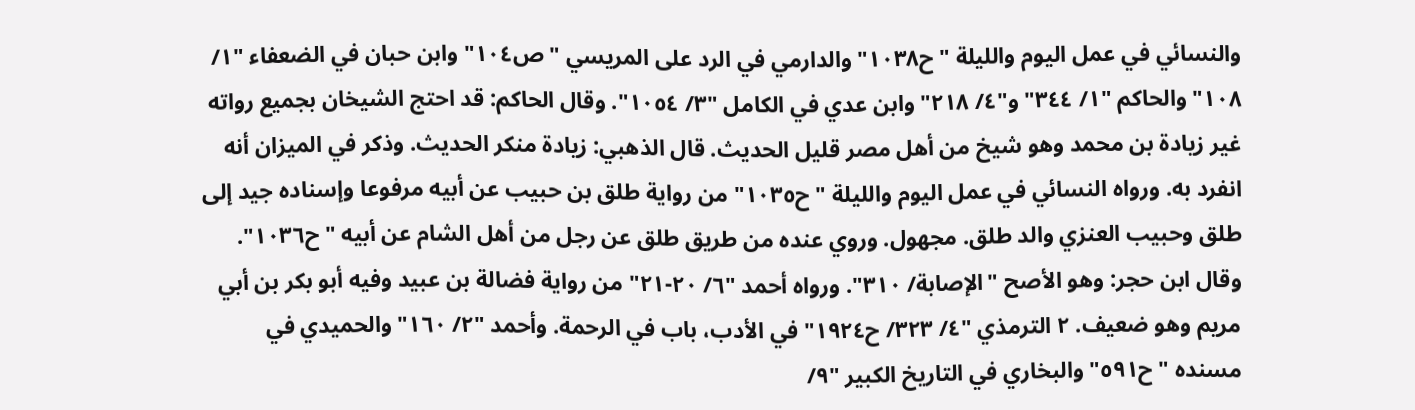والنسائي في عمل اليوم والليلة "ح١٠٣٨" والدارمي في الرد على المريسي "ص١٠٤" وابن حبان في الضعفاء "١/ ١٠٨" والحاكم "١/ ٣٤٤" و"٤/ ٢١٨" وابن عدي في الكامل "٣/ ١٠٥٤". وقال الحاكم: قد احتج الشيخان بجميع رواته غير زيادة بن محمد وهو شيخ من أهل مصر قليل الحديث. قال الذهبي: زيادة منكر الحديث. وذكر في الميزان أنه انفرد به. ورواه النسائي في عمل اليوم والليلة "ح١٠٣٥" من رواية طلق بن حبيب عن أبيه مرفوعا وإسناده جيد إلى طلق وحبيب العنزي والد طلق. مجهول. وروي عنده من طريق طلق عن رجل من أهل الشام عن أبيه "ح١٠٣٦". وقال ابن حجر: وهو الأصح "الإصابة/ ٣١٠". ورواه أحمد "٦/ ٢٠-٢١" من رواية فضالة بن عبيد وفيه أبو بكر بن أبي مريم وهو ضعيف. ٢ الترمذي "٤/ ٣٢٣/ ح١٩٢٤" في الأدب، باب في الرحمة. وأحمد "٢/ ١٦٠" والحميدي في مسنده "ح٥٩١" والبخاري في التاريخ الكبير "٩/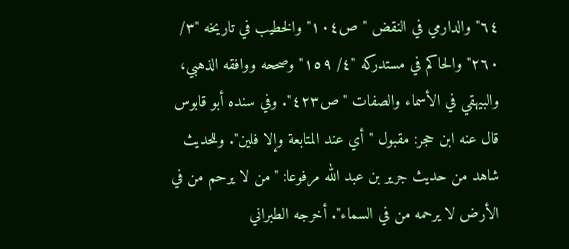٦٤" والدارمي في النقض "ص١٠٤" والخطيب في تاريخه "٣/ ٢٦٠" والحاكم في مستدركه "٤/ ١٥٩" وصححه ووافقه الذهبي، والبيهقي في الأسماء والصفات "ص٤٢٣". وفي سنده أبو قابوس قال عنه ابن حجر: مقبول "أي عند المتابعة وإلا فلين". وللحديث شاهد من حديث جرير بن عبد الله مرفوعا: "من لا يرحم من في الأرض لا يرحمه من في السماء". أخرجه الطبراني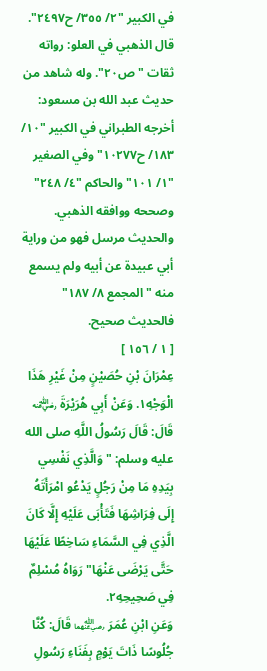في الكبير "٢/ ٣٥٥/ ح٢٤٩٧". قال الذهبي في العلو: رواته ثقات "ص٢٠". وله شاهد من حديث عبد الله بن مسعود: أخرجه الطبراني في الكبير "١٠/ ١٨٣/ ح١٠٢٧٧" وفي الصغير "١/ ١٠١" والحاكم "٤/ ٢٤٨" وصححه ووافقه الذهبي. والحديث مرسل فهو من وراية أبي عبيدة عن أبيه ولم يسمع منه "المجمع ٨/ ١٨٧" فالحديث صحيح.
[ ١ / ١٥٦ ]
عِمْرَانَ بْنِ حُصَيْنٍ مِنْ غَيْرِ هَذَا الْوَجْهِ١. وَعَنْ أَبِي هُرَيْرَةَ ﵁ قَالَ: قَالَ رَسُولُ اللَّهِ صلى الله عليه وسلم: " وَالَّذِي نَفْسِي بِيَدِهِ مَا مِنْ رَجُلٍ يَدْعُو امْرَأَتَهُ إِلَى فِرَاشِهَا فَتَأْبَى عَلَيْهِ إِلَّا كَانَ الَّذِي فِي السَّمَاءِ سَاخِطًا عَلَيْهَا حَتَّى يَرْضَى عَنْهَا" رَوَاهُ مُسْلِمٌ فِي صَحِيحِهِ٢.
وَعَنِ ابْنِ عُمَرَ ﵄ قَالَ: كُنَّا جُلُوسًا ذَاتَ يَوْمٍ بِفَنَاءِ رَسُولِ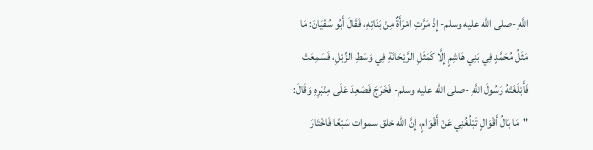اللَّهِ -صلى الله عليه وسلم- إِذْ مَرَّتِ امْرَأَةٌ مِنْ بَنَاتِهِ، فَقَالَ أَبُو سُفْيَانَ: مَا مَثَلُ مُحَمَّدٍ فِي بَنِي هَاشِمٍ إِلَّا كَمَثَلِ الرَّيْحَانَةِ فِي وَسَطِ الزِّبْلِ، فَسَمِعَتْ فَأَبْلَغَتْهُ رَسُولَ اللَّهِ -صلى الله عليه وسلم- فَخَرَجَ فَصَعِدَ عَلَى مِنْبَرِهِ وَقَالَ: "مَا بَالُ أَقْوَالٍ تَبْلُغُنِي عَنْ أَقْوَامٍ، إِنَّ الله خلق سموات سَبْعًا فَاخْتَارَ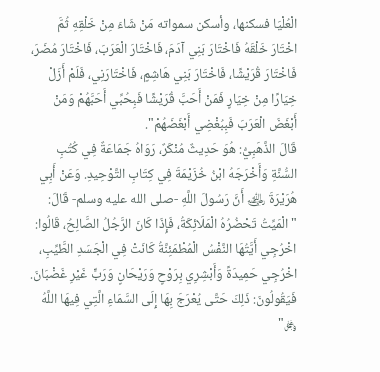الْعُلْيَا فسكنها، وأسكن سمواته مَنْ شَاءَ مِنْ خَلْقِهِ ثُمَّ اخْتَارَ خَلْقَهُ فَاخْتَارَ بَنِي آدَمَ، فَاخْتَارَ الْعَرَبَ، فَاخْتَارَ مُضَرَ، فَاخْتَارَ قُرَيْشًا، فَاخْتَارَ بَنِي هَاشِمٍ، فَاخْتَارَنِي، فَلَمْ أَزَلْ خِيَارًا مِنْ خِيَارٍ فَمَنْ أَحَبَّ قُرَيْشًا فَبِحُبِّي أَحَبَّهُمْ وَمَنْ أَبْغَضَ الْعَرَبَ فَبِبُغْضِي أَبْغَضَهُمْ".
قَالَ الذَّهَبِيُّ: هُوَ حَدِيثٌ مُنْكَرٌ، رَوَاهُ جَمَاعَةٌ فِي كُتُبِ السُّنَّةِ وَأَخْرَجَهُ ابْنُ خُزَيْمَةَ فِي كِتَابِ التَّوْحِيدِ. وَعَنْ أَبِي هُرَيْرَةَ ﵁ أَنَّ رَسُولَ اللَّهِ -صلى الله عليه وسلم- قَالَ: "الْمَيِّتُ تَحْضُرُهُ الْمَلَائِكَةُ، فَإِذَا كَانَ الرَّجُلُ الصَّالِحُ، قَالُوا: اخْرُجِي أَيَّتُهَا النَّفْسُ الْمُطْمَئِنَّةُ كَانَتْ فِي الْجَسَدِ الطَّيِّبِ، اخْرُجِي حَمِيدَةً وَأَبْشِرِي بِرَوْحٍ وَرَيْحَانٍ وَرَبٍّ غَيْرِ غَضْبَانَ. فَيَقُولُونَ: ذَلِكَ حَتَّى يُعْرَجَ بِهَا إِلَى السَّمَاءِ الَّتِي فِيهَا اللَّهُ ﷿"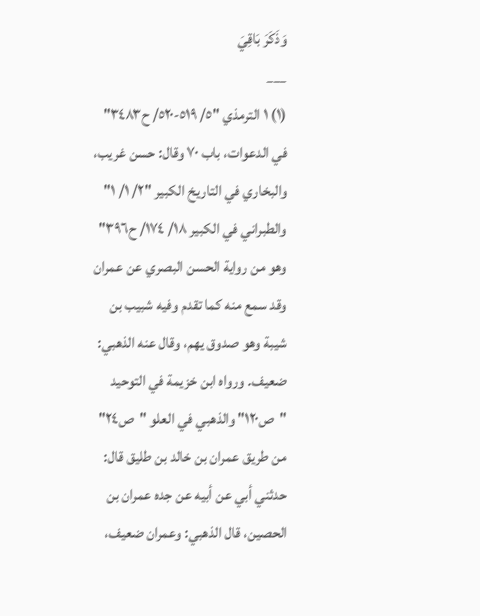وَذَكَرَ بَاقِيَ
___
(١) ١ الترمذي "٥/ ٥١٩-٥٢٠/ ح٣٤٨٣" في الدعوات، باب ٧٠ وقال: حسن غريب، والبخاري في التاريخ الكبير "٢/ ١/ ١" والطبراني في الكبير ١٨/ ١٧٤/ ح٣٩٦" وهو من رواية الحسن البصري عن عمران وقد سمع منه كما تقدم وفيه شبيب بن شيبة وهو صدوق يهم، وقال عنه الذهبي: ضعيف. ورواه ابن خزيمة في التوحيد "ص١٢٠" والذهبي في العلو "ص٢٤" من طريق عمران بن خالد بن طليق قال: حدثني أبي عن أبيه عن جده عمران بن الحصين، قال الذهبي: وعمران ضعيف،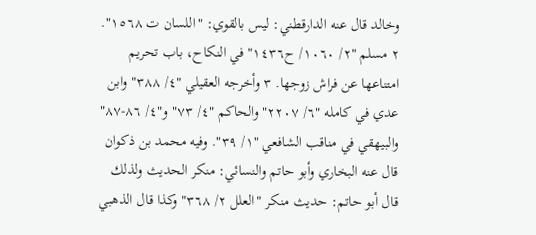وخالد قال عنه الدارقطني: ليس بالقوي: "اللسان ت ١٥٦٨". ٢ مسلم "٢/ ١٠٦٠/ ح١٤٣٦" في النكاح، باب تحريم امتناعها عن فراش زوجها. ٣ وأخرجه العقيلي "٤/ ٣٨٨" وابن عدي في كامله "٦/ ٢٢٠٧" والحاكم "٤/ ٧٣" و"٤/ ٨٦-٨٧" والبيهقي في مناقب الشافعي "١/ ٣٩". وفيه محمد بن ذكوان قال عنه البخاري وأبو حاتم والنسائي: منكر الحديث ولذلك قال أبو حاتم: حديث منكر "العلل ٢/ ٣٦٨" وكذا قال الذهبي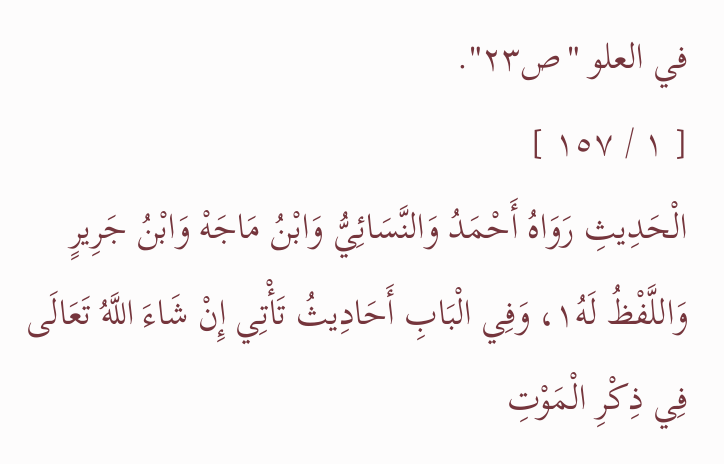في العلو "ص٢٣".
[ ١ / ١٥٧ ]
الْحَدِيثِ رَوَاهُ أَحْمَدُ وَالنَّسَائِيُّ وَابْنُ مَاجَهْ وَابْنُ جَرِيرٍ وَاللَّفْظُ لَهُ١، وَفِي الْبَابِ أَحَادِيثُ تَأْتِي إِنْ شَاءَ اللَّهُ تَعَالَى فِي ذِكْرِ الْمَوْتِ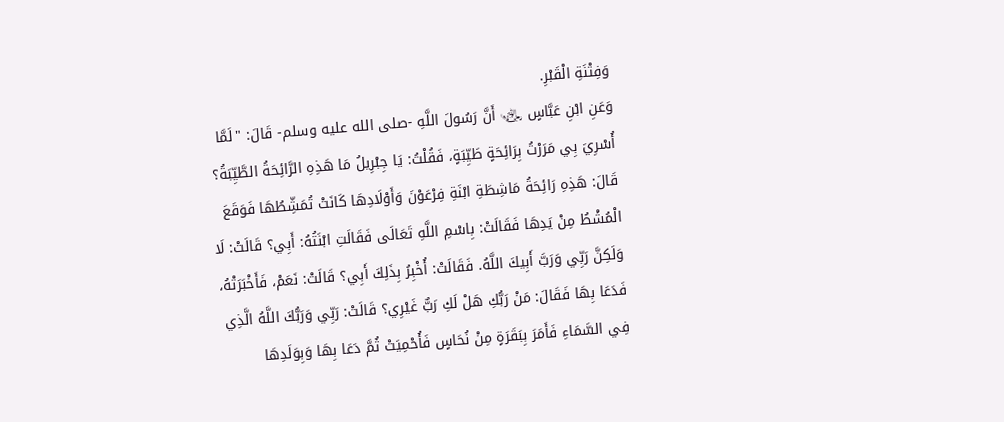وَفِتْنَةِ الْقَبْرِ.
وَعَنِ ابْنِ عَبَّاسٍ ﵄ أَنَّ رَسُولَ اللَّهِ -صلى الله عليه وسلم- قَالَ: "لَمَّا أُسْرِيَ بِي مَرَرْتُ بِرَائِحَةٍ طَيِّبَةٍ، فَقُلْتُ: يَا جِبْرِيلُ مَا هَذِهِ الرَّائِحَةُ الطَّيِّبَةُ؟ قَالَ: هَذِهِ رَائِحَةُ مَاشِطَةِ ابْنَةِ فِرْعَوْنَ وَأَوْلَادِهَا كَانَتْ تُمَشِّطُهَا فَوَقَعَ الْمُشْطُ مِنْ يَدِهَا فَقَالَتْ: بِاسْمِ اللَّهِ تَعَالَى فَقَالَتِ ابْنَتُهُ: أَبِي؟ قَالَتْ: لَا وَلَكِنَّ رَبِّي وَرَبَّ أَبِيكَ اللَّهُ. فَقَالَتْ: أُخْبِرُ بِذَلِكَ أَبِي؟ قَالَتْ: نَعَمْ، فَأَخْبَرَتْهُ، فَدَعَا بِهَا فَقَالَ: مَنْ رَبُّكِ هَلْ لَكِ رَبٌّ غَيْرِي؟ قَالَتْ: رَبِّي وَرَبُّكَ اللَّهُ الَّذِي فِي السَّمَاءِ فَأَمَرَ بِبَقَرَةٍ مِنْ نُحَاسٍ فَأُحْمِيَتْ ثُمَّ دَعَا بِهَا وَبِوَلَدِهَا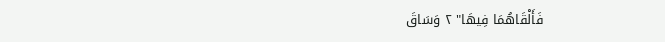فَأَلْقَاهُمَا فِيهَا" ٢ وَسَاقَ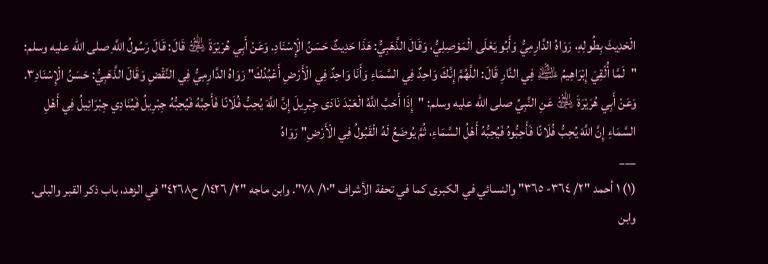الْحَدِيثَ بِطُولِهِ، رَوَاهُ الدَّارِمِيُّ وَأَبُو يَعْلَى الْمَوْصِلِيُّ، وَقَالَ الذَّهَبِيُّ: هَذَا حَدِيثٌ حَسَنُ الْإِسْنَادِ. وَعَنْ أَبِي هُرَيْرَةَ ﵁ قَالَ: قَالَ رَسُولُ اللَّهِ صلى الله عليه وسلم: "لَمَّا أُلْقِيَ إِبْرَاهِيمُ ﵇ فِي النَّارِ قَالَ: اللَّهُمَّ إِنَّكَ وَاحِدٌ فِي السَّمَاءِ وَأَنَا وَاحِدٌ فِي الْأَرْضِ أَعْبُدُكَ" رَوَاهُ الدَّارِمِيُّ فِي النَّقْضِ وَقَالَ الذَّهَبِيُّ: حَسَنُ الْإِسْنَادِ٣. وَعَنْ أَبِي هُرَيْرَةَ ﵁ عَنِ النَّبِيِّ صلى الله عليه وسلم: "إِذَا أَحَبَّ اللَّهُ الْعَبْدَ نَادَى جِبْرِيلَ إِنَّ اللَّهَ يُحِبُّ فُلَانًا فَأَحِبَّهُ فَيُحِبُّهُ جِبْرِيلُ فَيُنَادِي جِبْرَائِيلُ فِي أَهْلِ السَّمَاءِ إِنَّ اللَّهَ يُحِبُّ فُلَانًا فَأَحِبُّوهُ فَيُحِبُّهُ أَهْلُ السَّمَاءِ، ثُمَّ يُوضَعُ لَهُ الْقَبُولُ فِي الْأَرْضِ" رَوَاهُ
___
(١) ١ أحمد "٢/ ٣٦٤- ٣٦٥" والنسائي في الكبرى كما في تحفة الأشراف "١٠/ ٧٨". وابن ماجه "٢/ ١٤٢٦/ ح٤٢٦٨" في الزهد، باب ذكر القبر والبلى. وابن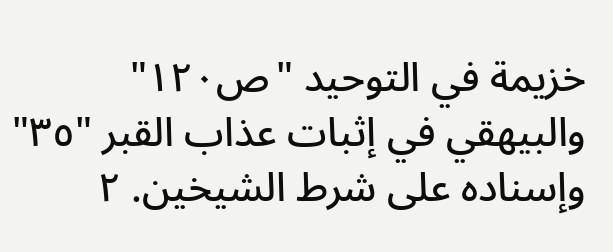خزيمة في التوحيد "ص١٢٠" والبيهقي في إثبات عذاب القبر "٣٥" وإسناده على شرط الشيخين. ٢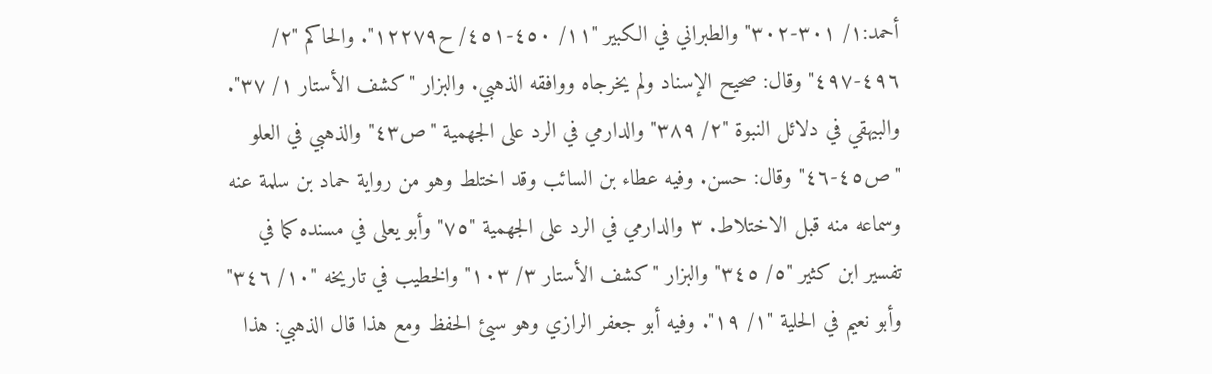أحمد:١/ ٣٠١-٣٠٢" والطبراني في الكبير "١١/ ٤٥٠-٤٥١/ ح١٢٢٧٩". والحاكم "٢/ ٤٩٦-٤٩٧" وقال: صحيح الإسناد ولم يخرجاه ووافقه الذهبي. والبزار "كشف الأستار ١/ ٣٧". والبيهقي في دلائل النبوة "٢/ ٣٨٩" والدارمي في الرد على الجهمية "ص٤٣" والذهبي في العلو "ص٤٥-٤٦" وقال: حسن. وفيه عطاء بن السائب وقد اختلط وهو من رواية حماد بن سلمة عنه وسماعه منه قبل الاختلاط. ٣ والدارمي في الرد على الجهمية "٧٥" وأبو يعلى في مسنده كما في تفسير ابن كثير "٥/ ٣٤٥" والبزار "كشف الأستار ٣/ ١٠٣" والخطيب في تاريخه "١٠/ ٣٤٦" وأبو نعيم في الحلية "١/ ١٩". وفيه أبو جعفر الرازي وهو سيئ الحفظ ومع هذا قال الذهبي: هذا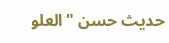حديث حسن "العلو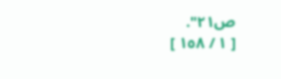ص٢١".
[ ١ / ١٥٨ ]